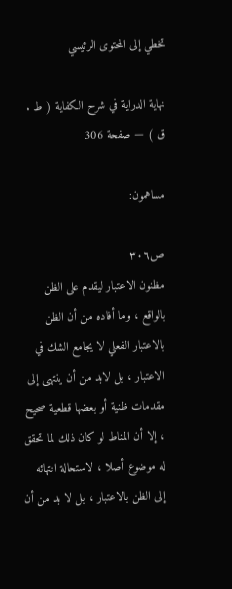تخطي إلى المحتوى الرئيسي

نهاية الدراية في شرح الكفاية ( ط . ق ) — صفحة 306

مساهمون:

ص٣٠٦
مظنون الاعتبار ليقدم على الظن بالواقع ، وما أفاده من أن الظن بالاعتبار الفعلي لا يجامع الشك في الاعتبار ، بل لابد من أن ينتهى إلى مقدمات ظنية أو بعضها قطعية صحيح ، إلا أن المناط لو كان ذلك لما تحقق له موضوع أصلا ، لاستحالة انتهائه إلى الظن بالاعتبار ، بل لا بد من أن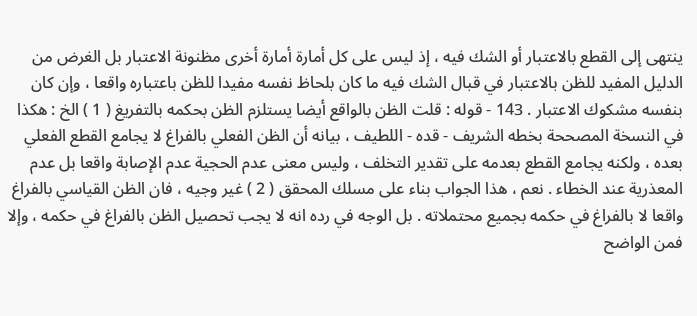ينتهى إلى القطع بالاعتبار أو الشك فيه ، إذ ليس على كل أمارة أمارة أخرى مظنونة الاعتبار بل الغرض من الدليل المفيد للظن بالاعتبار في قبال الشك فيه ما كان بلحاظ نفسه مفيدا للظن باعتباره واقعا ، وإن كان بنفسه مشكوك الاعتبار . 143 - قوله : قلت الظن بالواقع أيضا يستلزم الظن بحكمه بالتفريغ ( 1 ) الخ : هكذا في النسخة المصححة بخطه الشريف - قده - اللطيف ، بيانه أن الظن الفعلي بالفراغ لا يجامع القطع الفعلي بعده ، ولكنه يجامع القطع بعدمه على تقدير التخلف ، وليس معنى عدم الحجية عدم الإصابة واقعا بل عدم المعذرية عند الخطاء . نعم ، هذا الجواب بناء على مسلك المحقق ( 2 ) غير وجيه ، فان الظن القياسي بالفراغ واقعا لا بالفراغ في حكمه بجميع محتملاته . بل الوجه في رده انه لا يجب تحصيل الظن بالفراغ في حكمه ، وإلا فمن الواضح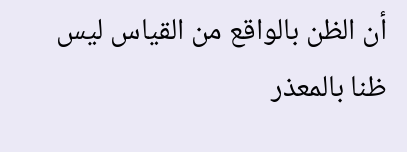أن الظن بالواقع من القياس ليس ظنا بالمعذر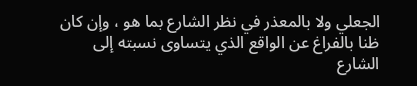الجعلي ولا بالمعذر في نظر الشارع بما هو ، وإن كان ظنا بالفراغ عن الواقع الذي يتساوى نسبته إلى الشارع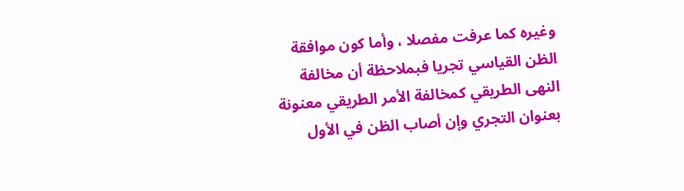وغيره كما عرفت مفصلا ، وأما كون موافقة الظن القياسي تجريا فبملاحظة أن مخالفة النهى الطريقي كمخالفة الأمر الطريقي معنونة بعنوان التجري وإن أصاب الظن في الأول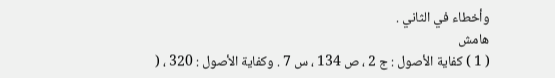وأخطاء في الثاني .
هامش
( 1 ) كفاية الأصول : ج 2 ، ص 134 ، س 7 . وكفاية الأصول : 320 ، (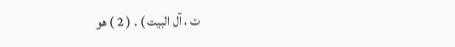ت ، آل البيت ) . ( 2 ) هو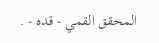المحقق القمي - قده - .